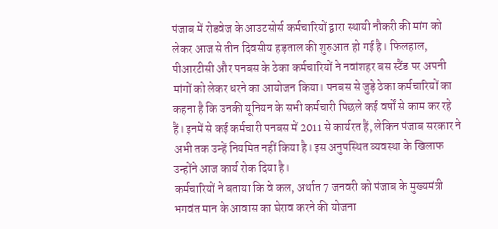पंजाब में रोडवेज के आउटसोर्स कर्मचारियों द्वारा स्थायी नौकरी की मांग को लेकर आज से तीन दिवसीय हड़ताल की शुरुआत हो गई है। फिलहाल, पीआरटीसी और पनबस के ठेका कर्मचारियों ने नवांशहर बस स्टैंड पर अपनी मांगों को लेकर धरने का आयोजन किया। पनबस से जुड़े ठेका कर्मचारियों का कहना है कि उनकी यूनियन के सभी कर्मचारी पिछले कई वर्षों से काम कर रहे हैं। इनमें से कई कर्मचारी पनबस में 2011 से कार्यरत हैं, लेकिन पंजाब सरकार ने अभी तक उन्हें नियमित नहीं किया है। इस अनुपस्थित व्यवस्था के खिलाफ उन्होंने आज कार्य रोक दिया है।
कर्मचारियों ने बताया कि वे कल, अर्थात 7 जनवरी को पंजाब के मुख्यमंत्री भगवंत मान के आवास का घेराव करने की योजना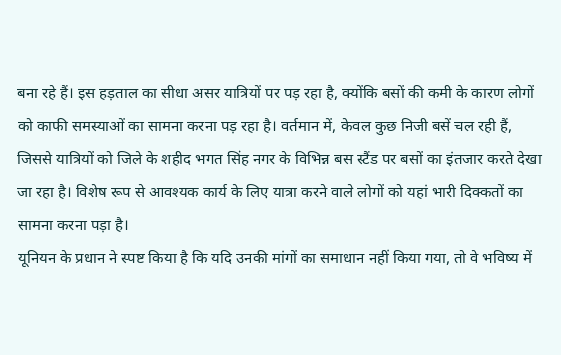बना रहे हैं। इस हड़ताल का सीधा असर यात्रियों पर पड़ रहा है, क्योंकि बसों की कमी के कारण लोगों को काफी समस्याओं का सामना करना पड़ रहा है। वर्तमान में, केवल कुछ निजी बसें चल रही हैं, जिससे यात्रियों को जिले के शहीद भगत सिंह नगर के विभिन्न बस स्टैंड पर बसों का इंतजार करते देखा जा रहा है। विशेष रूप से आवश्यक कार्य के लिए यात्रा करने वाले लोगों को यहां भारी दिक्कतों का सामना करना पड़ा है।
यूनियन के प्रधान ने स्पष्ट किया है कि यदि उनकी मांगों का समाधान नहीं किया गया, तो वे भविष्य में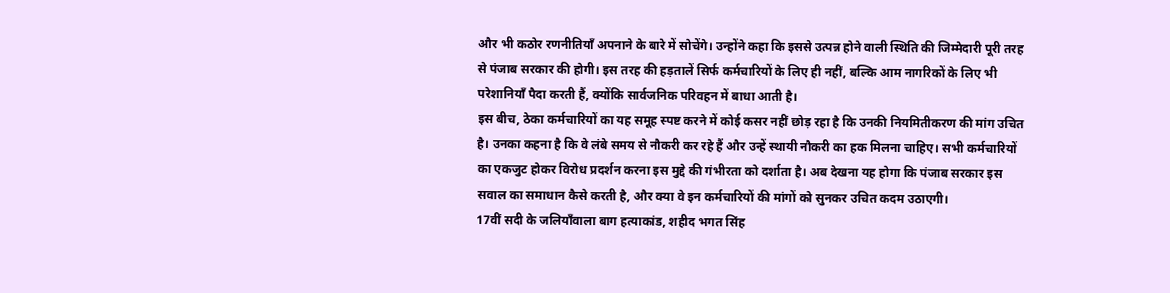और भी कठोर रणनीतियाँ अपनाने के बारे में सोचेंगे। उन्होंने कहा कि इससे उत्पन्न होने वाली स्थिति की जिम्मेदारी पूरी तरह से पंजाब सरकार की होगी। इस तरह की हड़तालें सिर्फ कर्मचारियों के लिए ही नहीं, बल्कि आम नागरिकों के लिए भी परेशानियाँ पैदा करती हैं, क्योंकि सार्वजनिक परिवहन में बाधा आती है।
इस बीच, ठेका कर्मचारियों का यह समूह स्पष्ट करने में कोई कसर नहीं छोड़ रहा है कि उनकी नियमितीकरण की मांग उचित है। उनका कहना है कि वे लंबे समय से नौकरी कर रहे हैं और उन्हें स्थायी नौकरी का हक मिलना चाहिए। सभी कर्मचारियों का एकजुट होकर विरोध प्रदर्शन करना इस मुद्दे की गंभीरता को दर्शाता है। अब देखना यह होगा कि पंजाब सरकार इस सवाल का समाधान कैसे करती है, और क्या वे इन कर्मचारियों की मांगों को सुनकर उचित कदम उठाएगी।
17वीं सदी के जलियाँवाला बाग हत्याकांड, शहीद भगत सिंह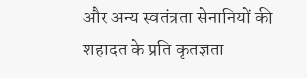और अन्य स्वतंत्रता सेनानियों की शहादत के प्रति कृतज्ञता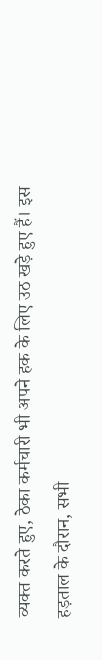व्यक्त करते हुए, ठेका कर्मचारी भी अपने हक के लिए उठ खड़े हुए हैं। इस हड़ताल के दौरान, सभी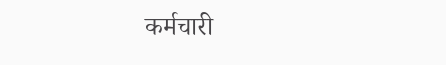कर्मचारी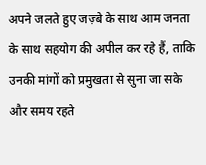अपने जलते हुए जज़्बे के साथ आम जनता के साथ सहयोग की अपील कर रहे हैं, ताकि उनकी मांगों को प्रमुखता से सुना जा सके और समय रहते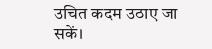उचित कदम उठाए जा सकें।